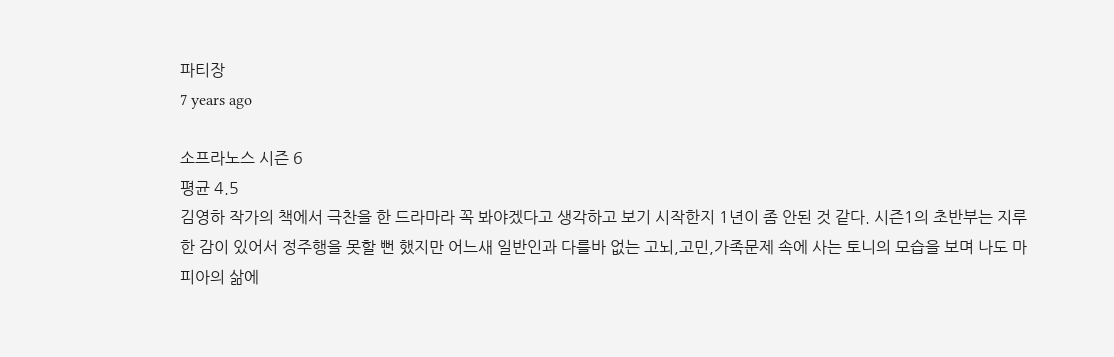파티장
7 years ago

소프라노스 시즌 6
평균 4.5
김영하 작가의 책에서 극찬을 한 드라마라 꼭 봐야겠다고 생각하고 보기 시작한지 1년이 좀 안된 것 같다. 시즌1의 초반부는 지루한 감이 있어서 정주행을 못할 뻔 했지만 어느새 일반인과 다를바 없는 고뇌,고민,가족문제 속에 사는 토니의 모습을 보며 나도 마피아의 삶에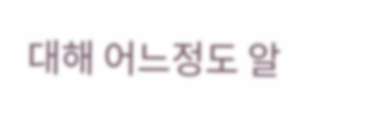대해 어느정도 알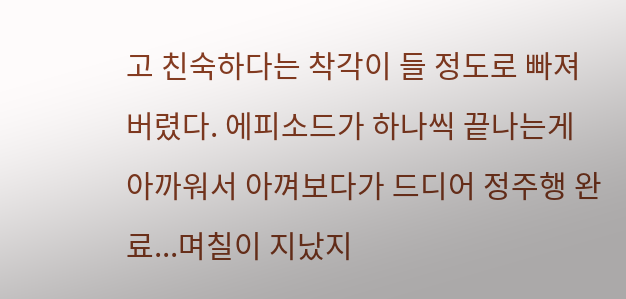고 친숙하다는 착각이 들 정도로 빠져버렸다. 에피소드가 하나씩 끝나는게 아까워서 아껴보다가 드디어 정주행 완료...며칠이 지났지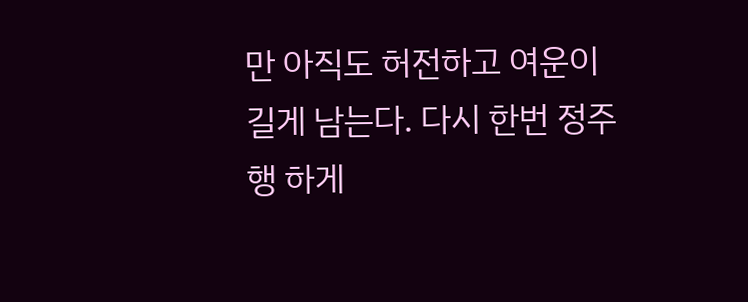만 아직도 허전하고 여운이 길게 남는다. 다시 한번 정주행 하게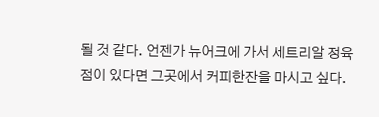될 것 같다. 언젠가 뉴어크에 가서 세트리알 정육점이 있다면 그곳에서 커피한잔을 마시고 싶다.